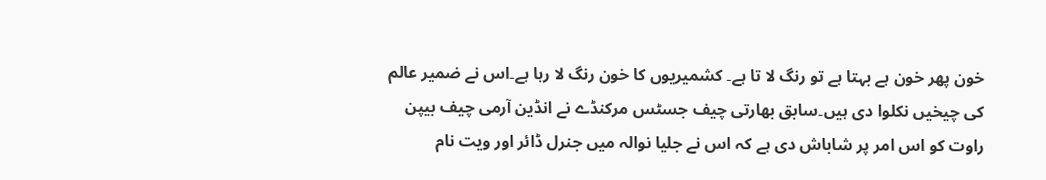خون پھر خون ہے بہتا ہے تو رنگ لا تا ہے۔ کشمیریوں کا خون رنگ لا رہا ہے۔اس نے ضمیر عالم کی چیخیں نکلوا دی ہیں۔سابق بھارتی چیف جسٹس مرکنڈے نے انڈین آرمی چیف بیپن راوت کو اس امر پر شاباش دی ہے کہ اس نے جلیا نوالہ میں جنرل ڈائر اور ویت نام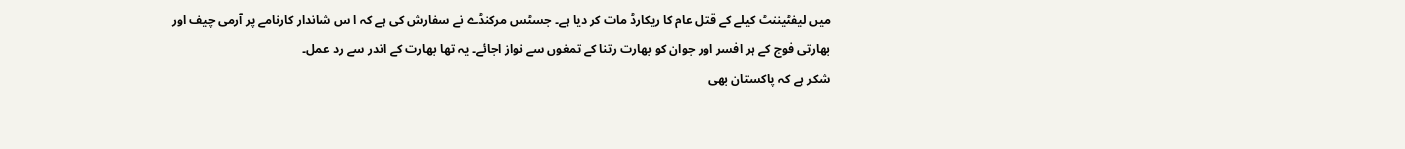میں لیفٹیننٹ کیلے کے قتل عام کا ریکارڈ مات کر دیا ہے۔ جسٹس مرکنڈے نے سفارش کی ہے کہ ا س شاندار کارنامے پر آرمی چیف اور بھارتی فوج کے ہر افسر اور جوان کو بھارت رتنا کے تمغوں سے نواز اجائے۔ یہ تھا بھارت کے اندر سے رد عمل۔
شکر ہے کہ پاکستان بھی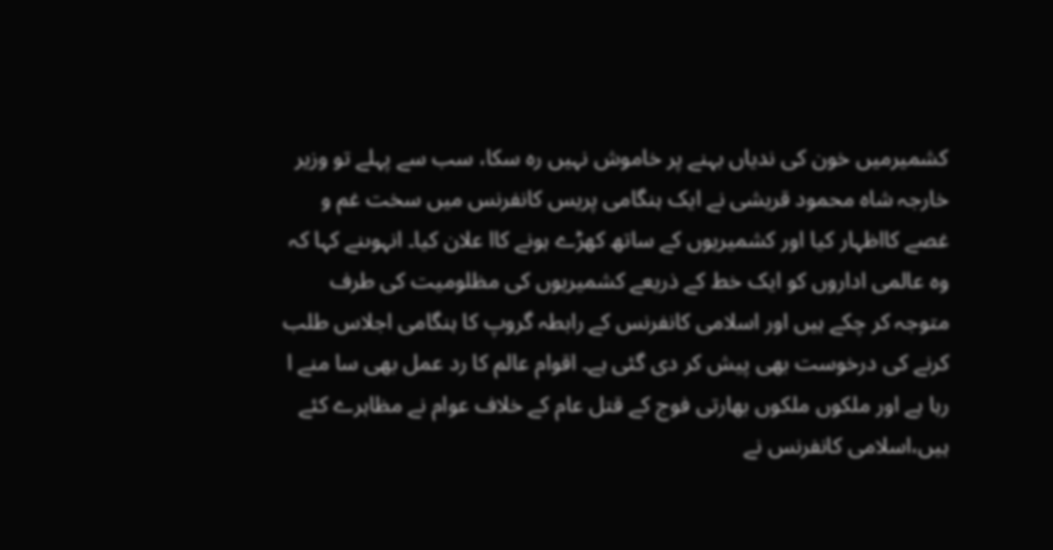کشمیرمیں خون کی ندیاں بہنے پر خاموش نہیں رہ سکا، سب سے پہلے تو وزیر خارجہ شاہ محمود قریشی نے ایک ہنگامی پریس کانفرنس میں سخت غم و غصے کااظہار کیا اور کشمیریوں کے ساتھ کھڑے ہونے کاا علان کیا۔ انہوںنے کہا کہ وہ عالمی اداروں کو ایک خط کے ذریعے کشمیریوں کی مظلومیت کی طرف متوجہ کر چکے ہیں اور اسلامی کانفرنس کے رابطہ گروپ کا ہنگامی اجلاس طلب کرنے کی درخوست بھی پیش کر دی گئی ہے۔ اقوام عالم کا رد عمل بھی سا منے ا رہا ہے اور ملکوں ملکوں بھارتی فوج کے قتل عام کے خلاف عوام نے مظاہرے کئے ہیں،اسلامی کانفرنس نے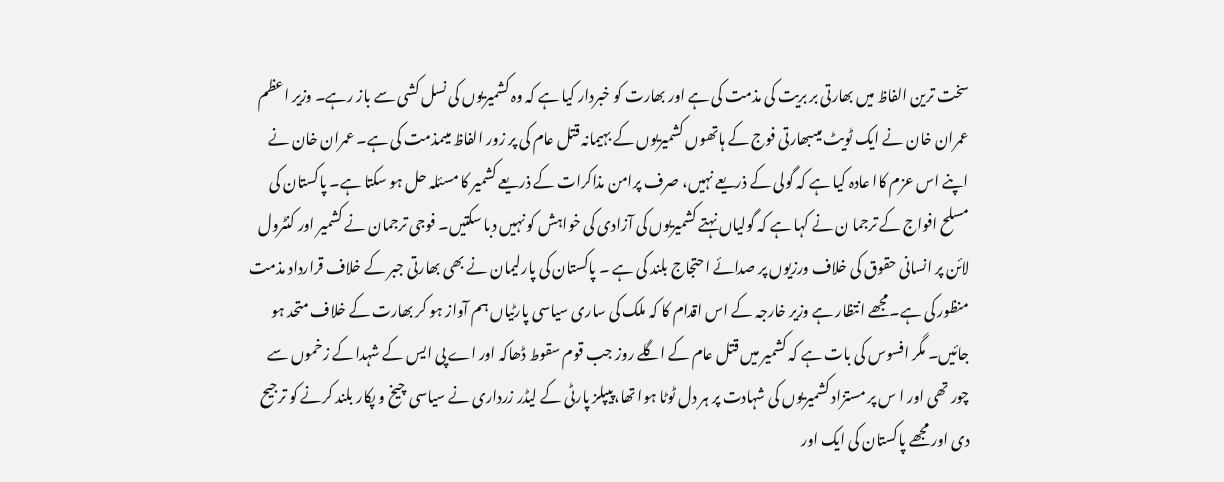سخت ترین الفاظ میں بھارتی بر بریت کی مذمت کی ہے اور بھارت کو خبردار کیا ہے کہ وہ کشمیریوں کی نسل کشی سے باز رہے۔ وزیر اعظم عمران خان نے ایک ٹویٹ میںبھارتی فوج کے ہاتھوں کشمیریوں کے بہیمانہ قتل عام کی پر زور الفاظ میںمذمت کی ہے۔ عمران خان نے اپنے اس عزم کاا عادہ کیا ہے کہ گولی کے ذریعے نہیں، صرف پرامن مذاکرات کے ذریعے کشمیر کا مسئلہ حل ہو سکتا ہے۔ پاکستان کی مسلح افواج کے ترجما ن نے کہا ہے کہ گولیاں نہتے کشمیریوں کی آزادی کی خواہش کو نہیں دبا سکتیں۔ فوجی ترجمان نے کشمیر اور کنٹرول لائن پر انسانی حقوق کی خلاف ورزیوں پر صدائے احتجاج بلند کی ہے ۔ پاکستان کی پارلیمان نے بھی بھارتی جبر کے خلاف قرارداد مذمت منظور کی ہے۔مجھے انتظار ہے وزیر خارجہ کے اس اقدام کا کہ ملک کی ساری سیاسی پارٹیاں ہم آواز ہو کر بھارت کے خلاف متحد ہو جائیں۔ مگر افسوس کی بات ہے کہ کشمیر میں قتل عام کے اگلے روز جب قوم سقوط ڈھاکہ اور اے پی ایس کے شہدا کے زخموں سے چور تھی اور ا س پر مستزاد کشمیریوں کی شہادت پر ہر دل ٹوٹا ہوا تھا،پیپلز پارٹی کے لیڈر زرداری نے سیاسی چیخ و پکار بلند کرنے کو ترجیح دی اور مجھے پاکستان کی ایک اور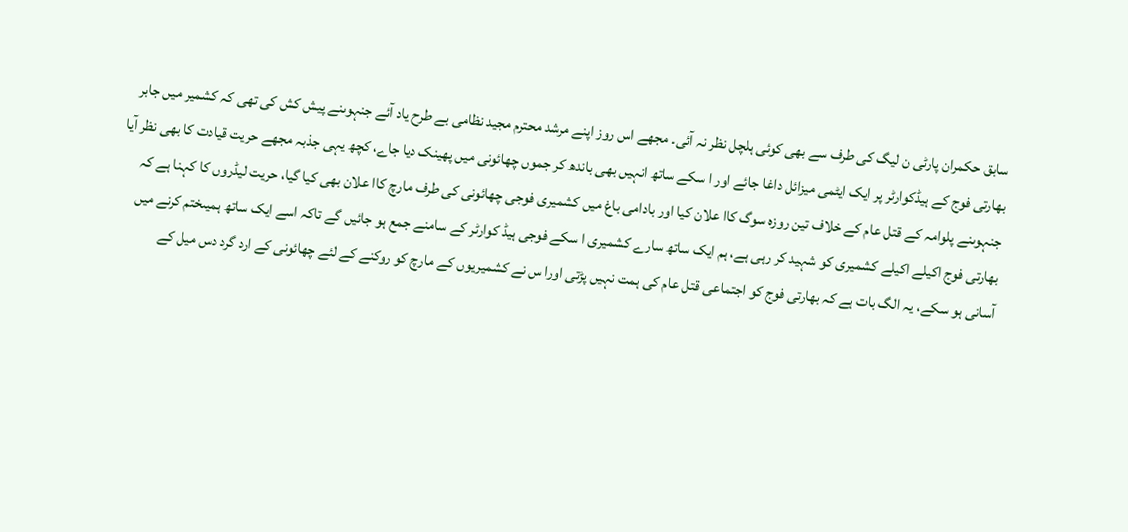سابق حکمران پارٹی ن لیگ کی طرف سے بھی کوئی ہلچل نظر نہ آئی۔ مجھے اس روز اپنے مرشد محترم مجید نظامی بے طرح یاد آئے جنہوںنے پیش کش کی تھی کہ کشمیر میں جابر بھارتی فوج کے ہیڈکوارٹر پر ایک ایٹمی میزائل داغا جائے اور ا سکے ساتھ انہیں بھی باندھ کر جموں چھائونی میں پھینک دیا جاے، کچھ یہی جذبہ مجھے حریت قیادت کا بھی نظر آیا جنہوںنے پلوامہ کے قتل عام کے خلاف تین روزہ سوگ کاا علان کیا اور بادامی باغ میں کشمیری فوجی چھائونی کی طرف مارچ کاا علان بھی کیا گیا، حریت لیڈروں کا کہنا ہے کہ بھارتی فوج اکیلے اکیلے کشمیری کو شہید کر رہی ہے، ہم ایک ساتھ سارے کشمیری ا سکے فوجی ہیڈ کوارٹر کے سامنے جمع ہو جائیں گے تاکہ اسے ایک ساتھ ہمیںختم کرنے میں آسانی ہو سکے، یہ الگ بات ہے کہ بھارتی فوج کو اجتماعی قتل عام کی ہمت نہیں پڑتی اورا س نے کشمیریوں کے مارچ کو روکنے کے لئے چھائونی کے ارد گرد دس میل کے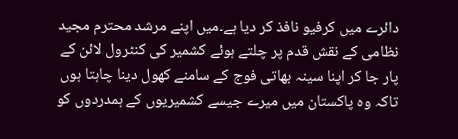دائرے میں کرفیو نافذ کر دیا ہے۔میں اپنے مرشد محترم مجید نظامی کے نقش قدم پر چلتے ہوئے کشمیر کی کنٹرول لائن کے پار جا کر اپنا سینہ بھاتی فوج کے سامنے کھول دینا چاہتا ہوں تاکہ وہ پاکستان میں میرے جیسے کشمیریوں کے ہمدردوں کو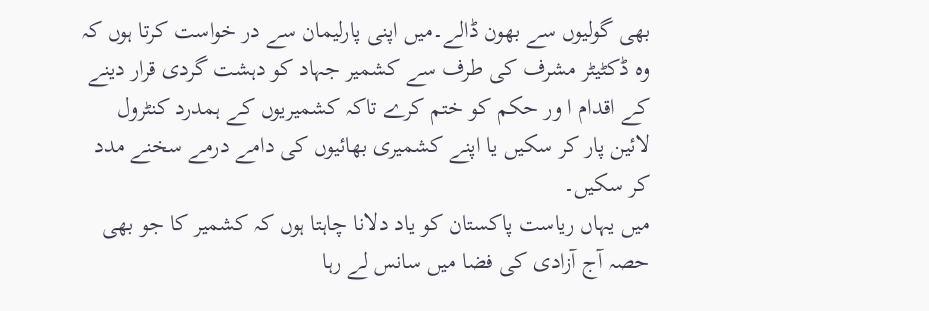بھی گولیوں سے بھون ڈالے۔میں اپنی پارلیمان سے در خواست کرتا ہوں کہ وہ ڈکٹیٹر مشرف کی طرف سے کشمیر جہاد کو دہشت گردی قرار دینے کے اقدام ا ور حکم کو ختم کرے تاکہ کشمیریوں کے ہمدرد کنٹرول لائین پار کر سکیں یا اپنے کشمیری بھائیوں کی دامے درمے سخنے مدد کر سکیں۔
میں یہاں ریاست پاکستان کو یاد دلانا چاہتا ہوں کہ کشمیر کا جو بھی حصہ آج آزادی کی فضا میں سانس لے رہا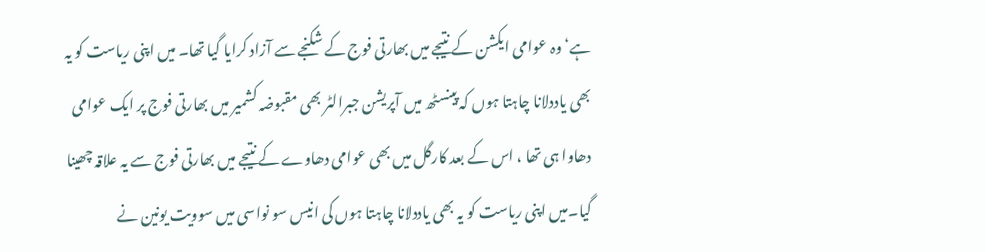ہے‘ وہ عوامی ایکشن کے نتیجے میں بھارتی فوج کے شکنجے سے آزاد کرایا گیا تھا۔ میں اپنی ریاست کو یہ بھی یاددلانا چاہتا ہوں کہ پینسٹھ میں آپریشن جبرالٹر بھی مقبوضہ کشمیر میں بھارتی فوج پر ایک عوامی دھاوا ہی تھا ، اس کے بعد کارگل میں بھی عوامی دھاوے کے نتیجے میں بھارتی فوج سے یہ علاقہ چھینا گیا۔میں اپنی ریاست کو یہ بھی یاددلانا چاہتا ہوں کی انیس سو نواسی میں سوویت یونین نے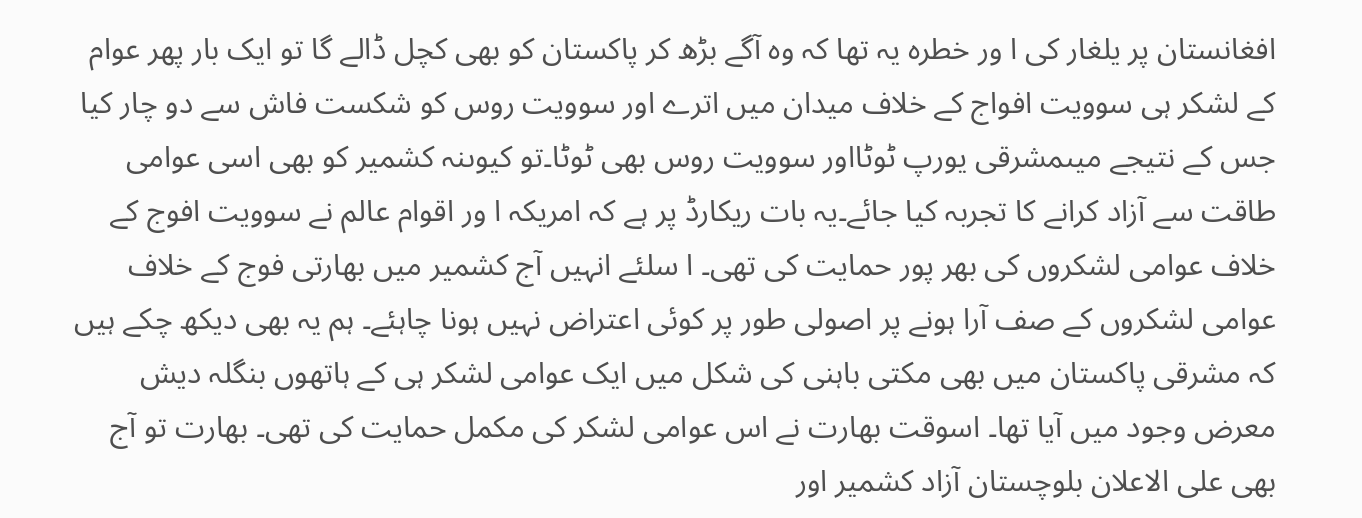افغانستان پر یلغار کی ا ور خطرہ یہ تھا کہ وہ آگے بڑھ کر پاکستان کو بھی کچل ڈالے گا تو ایک بار پھر عوام کے لشکر ہی سوویت افواج کے خلاف میدان میں اترے اور سوویت روس کو شکست فاش سے دو چار کیا جس کے نتیجے میںمشرقی یورپ ٹوٹااور سوویت روس بھی ٹوٹا۔تو کیوںنہ کشمیر کو بھی اسی عوامی طاقت سے آزاد کرانے کا تجربہ کیا جائے۔یہ بات ریکارڈ پر ہے کہ امریکہ ا ور اقوام عالم نے سوویت افوج کے خلاف عوامی لشکروں کی بھر پور حمایت کی تھی۔ ا سلئے انہیں آج کشمیر میں بھارتی فوج کے خلاف عوامی لشکروں کے صف آرا ہونے پر اصولی طور پر کوئی اعتراض نہیں ہونا چاہئے۔ ہم یہ بھی دیکھ چکے ہیں کہ مشرقی پاکستان میں بھی مکتی باہنی کی شکل میں ایک عوامی لشکر ہی کے ہاتھوں بنگلہ دیش معرض وجود میں آیا تھا۔ اسوقت بھارت نے اس عوامی لشکر کی مکمل حمایت کی تھی۔ بھارت تو آج بھی علی الاعلان بلوچستان آزاد کشمیر اور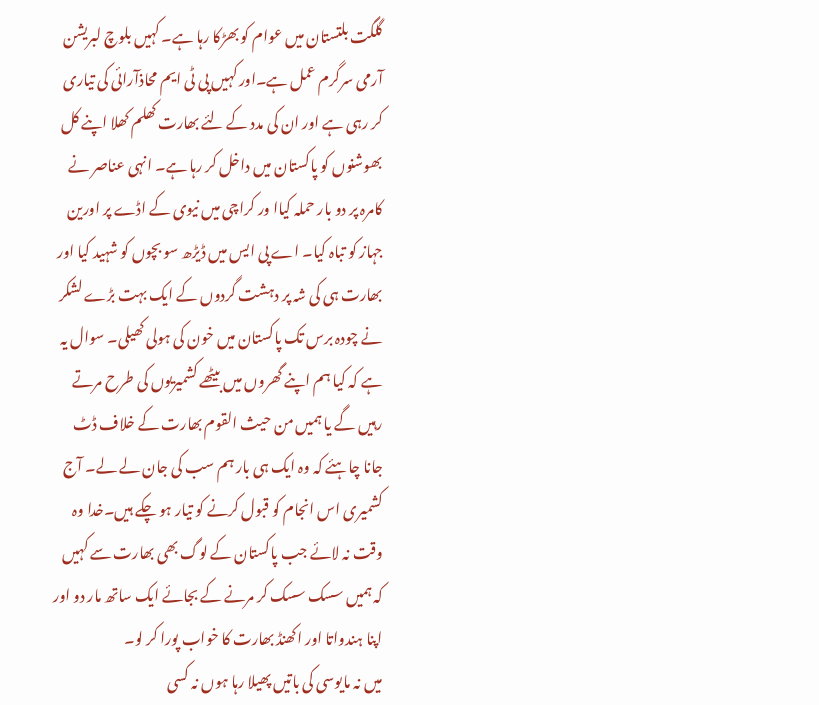گلگت بلتستان میں عوام کو بھڑکا رہا ہے۔ کہیں بلوچ لبریشن آرمی سرگرم عمل ہے۔اور کہیں پی ٹی ایم محاذآرائی کی تیاری کر رہی ہے اور ان کی مدد کے لئے بھارت کھلم کھلا اپنے کل بھوشنوں کو پاکستان میں داخل کر رہا ہے۔ انہی عناصر نے کامرہ پر دو بار حملہ کیاا ور کراچی میں نیوی کے اڈے پر اورین جہاز کو تباہ کیا۔ اے پی ایس میں ڈیڑھ سو بچوں کو شہید کیا اور بھارت ہی کی شہ پر دہشت گردوں کے ایک بہت بڑے لشکر نے چودہ برس تک پاکستان میں خون کی ہولی کھیلی۔ سوال یہ ہے کہ کیا ہم اپنے گھروں میں بیٹھے کشمیریوں کی طرح مرتے رہیں گے یا ہمیں من حیث القوم بھارت کے خلاف ڈٹ جانا چاہئے کہ وہ ایک ہی بار ہم سب کی جان لے لے۔ آج کشمیری اس انجام کو قبول کرنے کو تیار ہو چکے ہیں۔خدا وہ وقت نہ لائے جب پاکستان کے لوگ بھی بھارت سے کہیں کہ ہمیں سسک سسک کر مرنے کے بجائے ایک ساتھ مار دو اور اپنا ہندواتا اور اکھنڈ بھارت کا خواب پورا کر لو۔
میں نہ مایوسی کی باتیں پھیلا رہا ہوں نہ کسی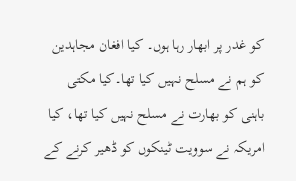کو غدر پر ابھار رہا ہوں۔ کیا افغان مجاہدین کو ہم نے مسلح نہیں کیا تھا۔کیا مکتی باہنی کو بھارت نے مسلح نہیں کیا تھا، کیا امریکہ نے سوویت ٹینکوں کو ڈھیر کرنے کے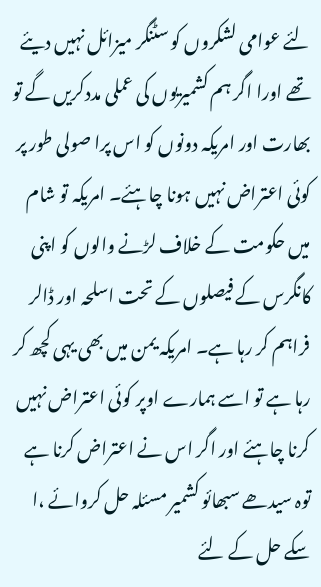لئے عوامی لشکروں کو سٹنگر میزائل نہیں دیئے تھے اورا اگر ہم کشمیریوں کی عملی مددکریں گے تو بھارت اور امریکہ دونوں کو اس پرا صولی طور پر کوئی اعتراض نہیں ہونا چاہئے۔ امریکہ تو شام میں حکومت کے خلاف لڑنے والوں کو اپنی کانگرس کے فیصلوں کے تحت اسلحہ اور ڈالر فراہم کر رہا ہے۔ امریکہ یمن میں بھی یہی کچھ کر رہا ہے تو اسے ہمارے اوپر کوئی اعتراض نہیں کرنا چاہئے اور اگر اس نے اعتراض کرنا ہے توہ سیدھے سبھائو کشمیر مسئلہ حل کروائے ،ا سکے حل کے لئے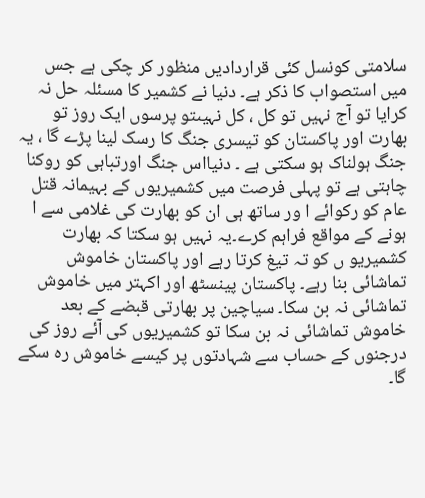سلامتی کونسل کئی قراردادیں منظور کر چکی ہے جس میں استصواب کا ذکر ہے۔ دنیا نے کشمیر کا مسئلہ حل نہ کرایا تو آج نہیں تو کل ، کل نہیںتو پرسوں ایک روز تو بھارت اور پاکستان کو تیسری جنگ کا رسک لینا پڑے گا ، یہ جنگ ہولناک ہو سکتی ہے ۔ دنیااس جنگ اورتباہی کو روکنا چاہتی ہے تو پہلی فرصت میں کشمیریوں کے بہیمانہ قتل عام کو رکوائے ا ور ساتھ ہی ان کو بھارت کی غلامی سے ا ہونے کے مواقع فراہم کرے۔یہ نہیں ہو سکتا کہ بھارت کشمیریو ں کو تہ تیغ کرتا رہے اور پاکستان خاموش تماشائی بنا رہے۔ پاکستان پینسٹھ اور اکہتر میں خاموش تماشائی نہ بن سکا۔ سیاچین پر بھارتی قبضے کے بعد خاموش تماشائی نہ بن سکا تو کشمیریوں کی آئے روز کی درجنوں کے حساب سے شہادتوں پر کیسے خاموش رہ سکے گا۔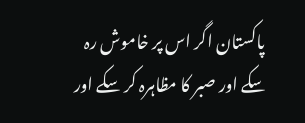پاکستان اگر اس پر خاموش رہ سکے اور صبر کا مظاہرہ کر سکے اور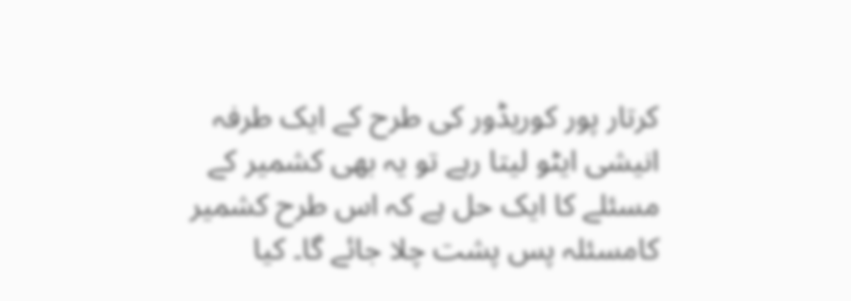کرتار پور کوریڈور کی طرح کے ایک طرفہ انیشی ایٹو لیتا رہے تو یہ بھی کشمیر کے مسئلے کا ایک حل ہے کہ اس طرح کشمیر کامسئلہ پس پشت چلا جائے گا۔ کیا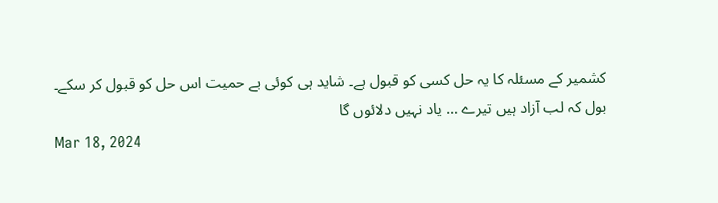کشمیر کے مسئلہ کا یہ حل کسی کو قبول ہے۔ شاید ہی کوئی بے حمیت اس حل کو قبول کر سکے۔
بول کہ لب آزاد ہیں تیرے … یاد نہیں دلائوں گا
Mar 18, 2024